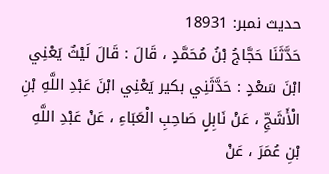حدیث نمبر: 18931
حَدَّثَنَا حَجَّاجُ بْنُ مُحَمَّدٍ ، قَالَ : قَالَ لَيْثٌ يَعْنِي ابْنَ سَعْدٍ : حَدَّثَنِي بكير يَعْنِي ابْنَ عَبْدِ اللَّهِ بْنِ الْأَشَجِّ ، عَنْ نَابِلٍ صَاحِبِ الْعَبَاءِ ، عَنْ عَبْدِ اللَّهِ بْنِ عُمَرَ ، عَنْ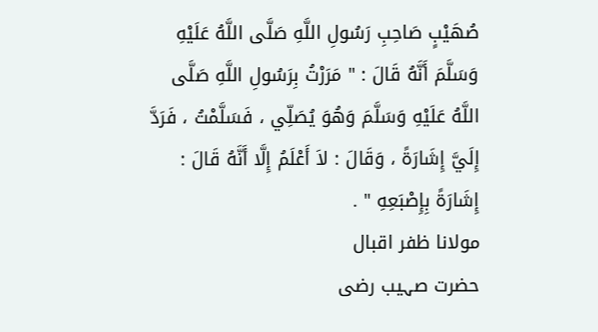صُهَيْبٍ صَاحِبِ رَسُولِ اللَّهِ صَلَّى اللَّهُ عَلَيْهِ وَسَلَّمَ أَنَّهُ قَالَ : " مَرَرْتُ بِرَسُولِ اللَّهِ صَلَّى اللَّهُ عَلَيْهِ وَسَلَّمَ وَهُوَ يُصَلِّي ، فَسَلَّمْتُ ، فَرَدَّ إِلَيَّ إِشَارَةً ، وَقَالَ : لاَ أَعْلَمُ إِلَّا أَنَّهُ قَالَ : إِشَارَةً بِإِصْبَعِهِ " .
مولانا ظفر اقبال
حضرت صہیب رضی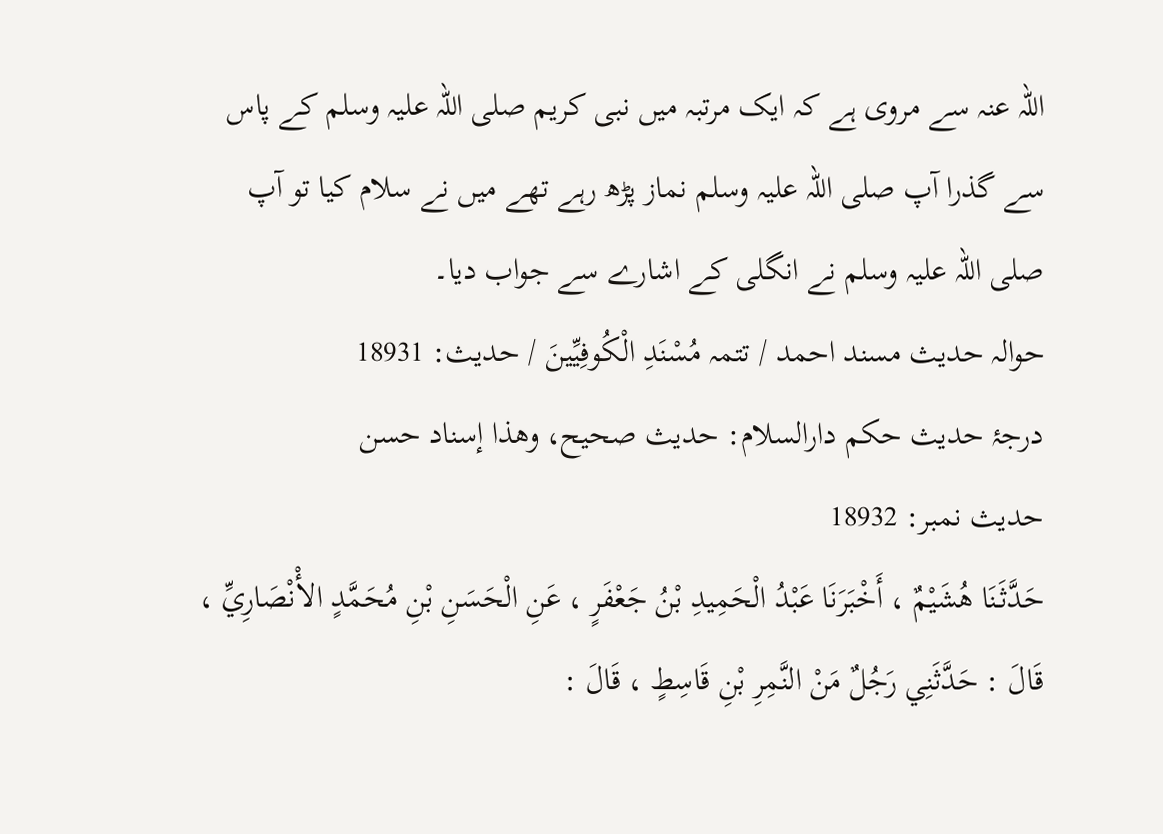اللہ عنہ سے مروی ہے کہ ایک مرتبہ میں نبی کریم صلی اللہ علیہ وسلم کے پاس سے گذرا آپ صلی اللہ علیہ وسلم نماز پڑھ رہے تھے میں نے سلام کیا تو آپ صلی اللہ علیہ وسلم نے انگلی کے اشارے سے جواب دیا۔
حوالہ حدیث مسند احمد / تتمہ مُسْنَدِ الْكُوفِيِّينَ / حدیث: 18931
درجۂ حدیث حکم دارالسلام: حديث صحيح، وهذا إسناد حسن
حدیث نمبر: 18932
حَدَّثَنَا هُشَيْمٌ ، أَخْبَرَنَا عَبْدُ الْحَمِيدِ بْنُ جَعْفَرٍ ، عَنِ الْحَسَنِ بْنِ مُحَمَّدٍ الأْنْصَارِيِّ ، قَالَ : حَدَّثَنِي رَجُلٌ مَنْ النَّمِرِ بْنِ قَاسِطٍ ، قَالَ :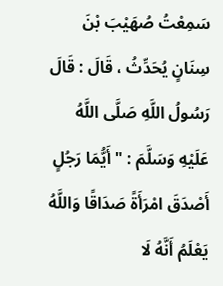سَمِعْتُ صُهَيْبَ بْنَ سِنَانٍ يُحَدِّثُ ، قَالَ : قَالَ رَسُولُ اللَّهِ صَلَّى اللَّهُ عَلَيْهِ وَسَلَّمَ : " أَيُّمَا رَجُلٍ أَصْدَقَ امْرَأَةً صَدَاقًا وَاللَّهُ يَعْلَمُ أَنَّهُ لَا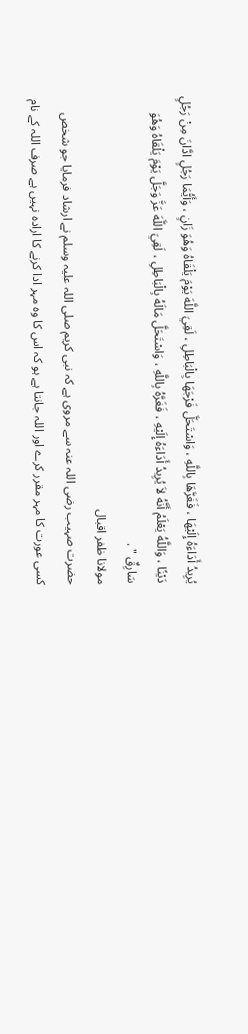يُرِيدُ أَدَاءَهُ إِلَيْهَا ، فَغَرَّهَا بِاللَّهِ ، وَاسْتَحَلَّ فَرْجَهَا بِالْبَاطِلِ ، لَقِيَ اللَّهَ يَوْمَ يَلْقَاهُ وَهُوَ زَانٍ ، وَأَيُّمَا رَجُلٍ ادَّانَ مِنْ رَجُلٍ دَيْنًا ، وَاللَّهُ يَعْلَمُ أَنَّهُ لاَ يُرِيدُ أَدَاءَهُ إِلَيْهِ ، فَغَرَّهُ بِاللَّهِ ، وَاسْتَحَلَّ مَالَهُ بِالْبَاطِلِ ، لَقِيَ اللَّهَ عَزَّ وَجَلَّ يَوْمَ يَلْقَاهُ وَهُوَ سَارِقٌ " .
مولانا ظفر اقبال
حضرت صہیب رضی اللہ عنہ سے مروی ہے کہ نبی کریم صلی اللہ علیہ وسلم نے ارشاد فرمایا جو شخص کسی عورت کا مہر مقرر کرے اور اللہ جانتا ہے ہو کہ اس کا وہ مہر ادا کرنے کا ارادہ نہیں ہے صرف اللہ کے نام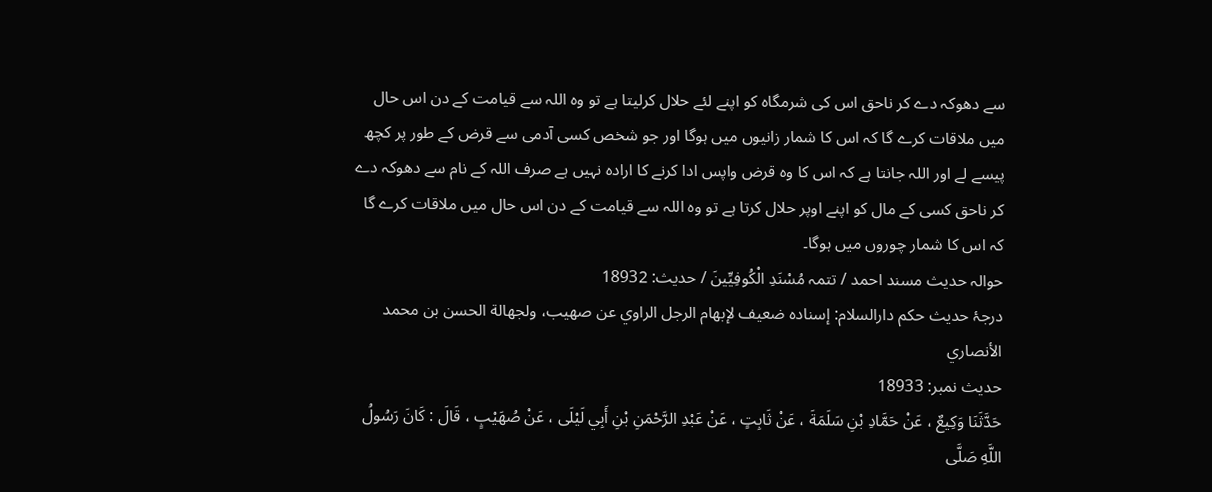سے دھوکہ دے کر ناحق اس کی شرمگاہ کو اپنے لئے حلال کرلیتا ہے تو وہ اللہ سے قیامت کے دن اس حال میں ملاقات کرے گا کہ اس کا شمار زانیوں میں ہوگا اور جو شخص کسی آدمی سے قرض کے طور پر کچھ پیسے لے اور اللہ جانتا ہے کہ اس کا وہ قرض واپس ادا کرنے کا ارادہ نہیں ہے صرف اللہ کے نام سے دھوکہ دے کر ناحق کسی کے مال کو اپنے اوپر حلال کرتا ہے تو وہ اللہ سے قیامت کے دن اس حال میں ملاقات کرے گا کہ اس کا شمار چوروں میں ہوگا۔
حوالہ حدیث مسند احمد / تتمہ مُسْنَدِ الْكُوفِيِّينَ / حدیث: 18932
درجۂ حدیث حکم دارالسلام: إسناده ضعيف لإبهام الرجل الراوي عن صهيب، ولجهالة الحسن بن محمد الأنصاري
حدیث نمبر: 18933
حَدَّثَنَا وَكِيعٌ ، عَنْ حَمَّادِ بْنِ سَلَمَةَ ، عَنْ ثَابِتٍ ، عَنْ عَبْدِ الرَّحْمَنِ بْنِ أَبِي لَيْلَى ، عَنْ صُهَيْبٍ ، قَالَ : كَانَ رَسُولُ اللَّهِ صَلَّى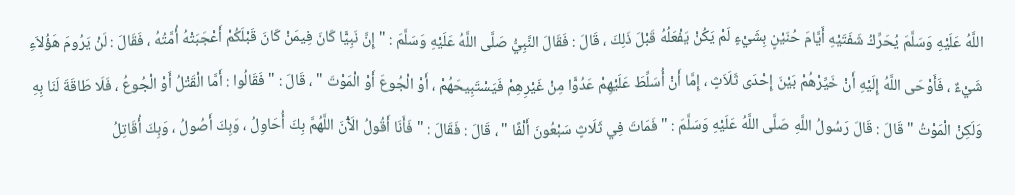اللَّهُ عَلَيْهِ وَسَلَّمَ يُحَرِّكُ شَفَتَيْهِ أَيَّامَ حُنَيْنٍ بِشَيْءٍ لَمْ يَكُنْ يَفْعَلُهُ قَبْلَ ذَلِكَ ، قَالَ : فَقَالَ النَّبِيُّ صَلَّى اللَّهُ عَلَيْهِ وَسَلَّمَ : " إِنَّ نَبِيًّا كَانَ فِيمَنْ كَانَ قَبْلَكُمْ أَعْجَبَتْهُ أُمَّتُهُ ، فَقَالَ : لَنْ يَرُومَ هَؤُلاَءِ شَيْءٌ ، فَأَوْحَى اللَّهُ إِلَيْهِ أَنْ خَيِّرْهُمْ بَيْنَ إِحْدَى ثَلَاَثٍ ، إِمَّا أَنْ أُسَلِّطَ عَلَيْهِمْ عَدُوًّا مِنْ غَيْرِهِمْ فَيَسْتَبِيحَهُمْ ، أَوْ الْجُوعَ أَوْ الْمَوْتَ " ، قَالَ : " فَقَالُوا : أَمَّا الْقَتْلُ أَوْ الْجُوعُ ، فَلَا طَاقَةَ لَنَا بِهِ وَلَكِنْ الْمَوْتُ " قَالَ : قَالَ رَسُولُ اللَّهِ صَلَّى اللَّهُ عَلَيْهِ وَسَلَّمَ : " فَمَاتَ فِي ثَلَاثٍ سَبْعُونَ أَلْفًا " ، قَالَ : فَقَالَ : " فَأَنَا أَقُولُ الَآْنَ اللَّهُمَّ بِكَ أُحَاوِلُ ، وَبِكَ أَصُولُ ، وَبِكَ أُقَاتِلُ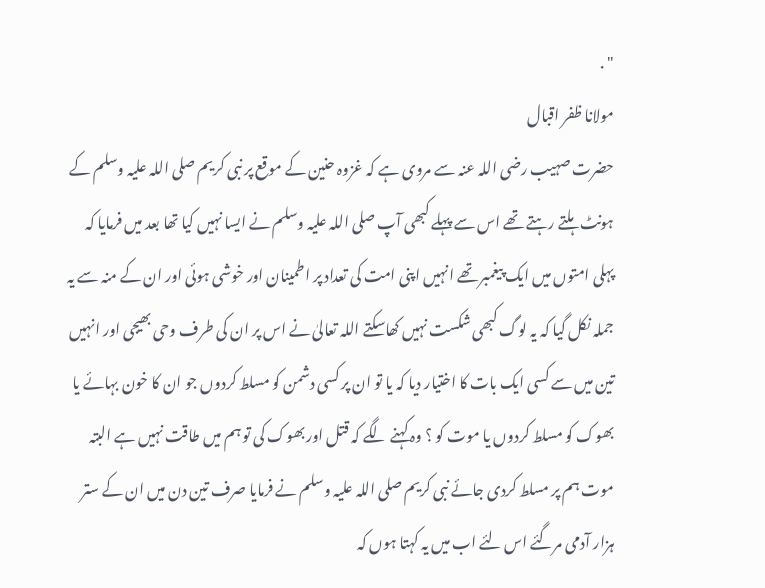" .
مولانا ظفر اقبال
حضرت صہیب رضی اللہ عنہ سے مروی ہے کہ غزوہ حنین کے موقع پر نبی کریم صلی اللہ علیہ وسلم کے ہونٹ ہلتے رہتے تھے اس سے پہلے کبھی آپ صلی اللہ علیہ وسلم نے ایسا نہیں کیا تھا بعد میں فرمایا کہ پہلی امتوں میں ایک پیغمبر تھے انہیں اپنی امت کی تعداد پر اطمینان اور خوشی ہوئی اور ان کے منہ سے یہ جملہ نکل گیا کہ یہ لوگ کبھی شکست نہیں کھاسکتے اللہ تعالیٰ نے اس پر ان کی طرف وحی بھیجی اور انہیں تین میں سے کسی ایک بات کا اختیار دیا کہ یا تو ان پر کسی دشمن کو مسلط کردوں جو ان کا خون بہائے یا بھوک کو مسلط کردوں یا موت کو ؟ وہ کہنے لگے کہ قتل اور بھوک کی تو ہم میں طاقت نہیں ہے البتہ موت ہم پر مسلط کردی جائے نبی کریم صلی اللہ علیہ وسلم نے فرمایا صرف تین دن میں ان کے ستر ہزار آدمی مرگئے اس لئے اب میں یہ کہتا ہوں کہ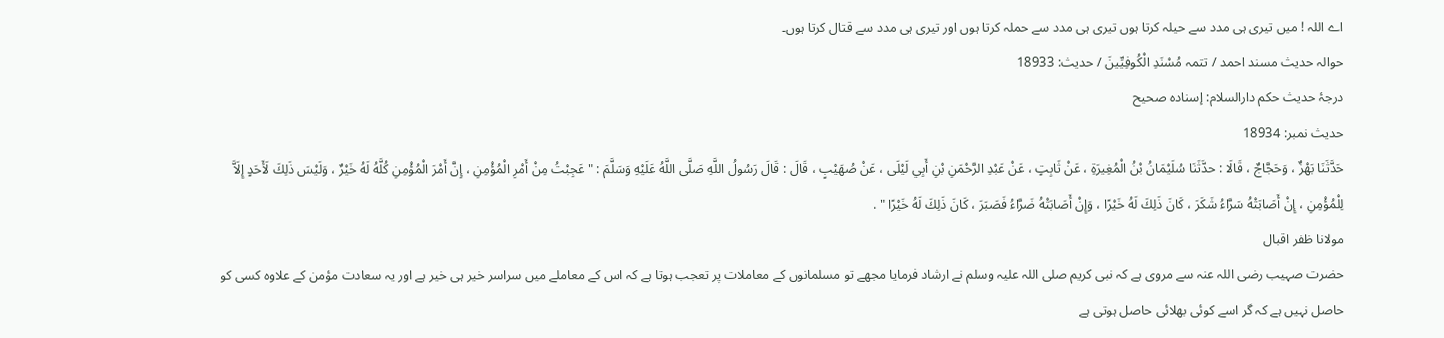اے اللہ ! میں تیری ہی مدد سے حیلہ کرتا ہوں تیری ہی مدد سے حملہ کرتا ہوں اور تیری ہی مدد سے قتال کرتا ہوں۔
حوالہ حدیث مسند احمد / تتمہ مُسْنَدِ الْكُوفِيِّينَ / حدیث: 18933
درجۂ حدیث حکم دارالسلام: إسناده صحيح
حدیث نمبر: 18934
حَدَّثَنَا بَهْزٌ ، وَحَجَّاجٌ ، قَالَا : حدَّثَنَا سُلَيْمَانُ بْنُ الْمُغِيرَةِ ، عَنْ ثَابِتٍ ، عَنْ عَبْدِ الرَّحْمَنِ بْنِ أَبِي لَيْلَى ، عَنْ صُهَيْبٍ ، قَالَ : قَالَ رَسُولُ اللَّهِ صَلَّى اللَّهُ عَلَيْهِ وَسَلَّمَ : " عَجِبْتُ مِنْ أَمْرِ الْمُؤْمِنِ ، إِنَّ أَمْرَ الْمُؤْمِنِ كُلَّهُ لَهُ خَيْرٌ ، وَلَيْسَ ذَلِكَ لَأَحَدٍ إِلَاَّ لِلْمُؤْمِنِ ، إِنْ أَصَابَتْهُ سَرَّاءُ شَكَرَ ، كَانَ ذَلِكَ لَهُ خَيْرًا ، وَإِنْ أَصَابَتْهُ ضَرَّاءُ فَصَبَرَ ، كَانَ ذَلِكَ لَهُ خَيْرًا " .
مولانا ظفر اقبال
حضرت صہیب رضی اللہ عنہ سے مروی ہے کہ نبی کریم صلی اللہ علیہ وسلم نے ارشاد فرمایا مجھے تو مسلمانوں کے معاملات پر تعجب ہوتا ہے کہ اس کے معاملے میں سراسر خیر ہی خیر ہے اور یہ سعادت مؤمن کے علاوہ کسی کو حاصل نہیں ہے کہ گر اسے کوئی بھلائی حاصل ہوتی ہے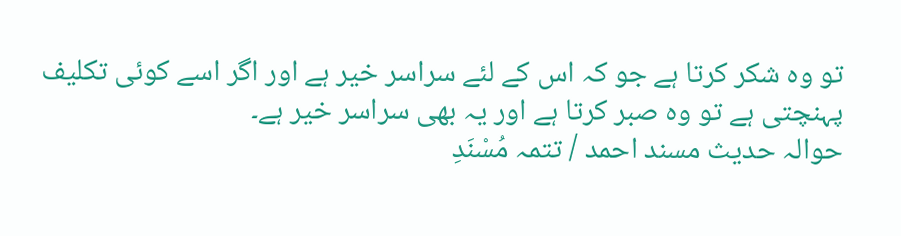تو وہ شکر کرتا ہے جو کہ اس کے لئے سراسر خیر ہے اور اگر اسے کوئی تکلیف پہنچتی ہے تو وہ صبر کرتا ہے اور یہ بھی سراسر خیر ہے۔
حوالہ حدیث مسند احمد / تتمہ مُسْنَدِ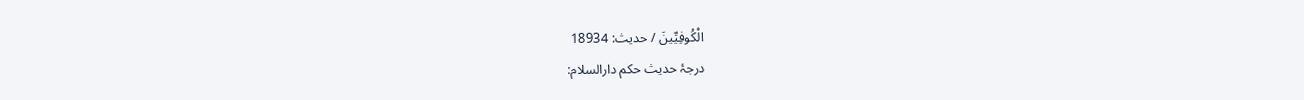الْكُوفِيِّينَ / حدیث: 18934
درجۂ حدیث حکم دارالسلام: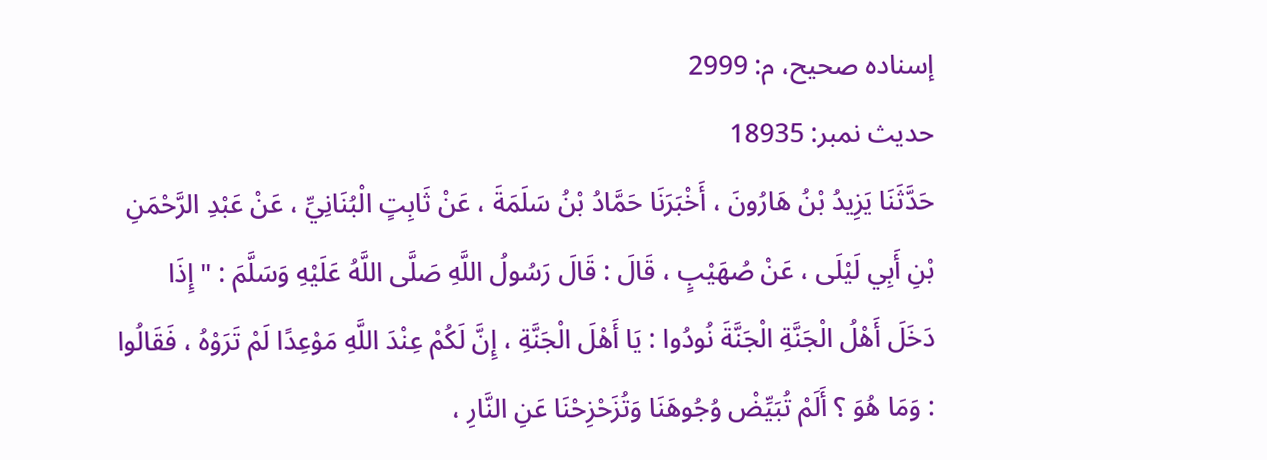إسناده صحيح، م: 2999
حدیث نمبر: 18935
حَدَّثَنَا يَزِيدُ بْنُ هَارُونَ ، أَخْبَرَنَا حَمَّادُ بْنُ سَلَمَةَ ، عَنْ ثَابِتٍ الْبُنَانِيِّ ، عَنْ عَبْدِ الرَّحْمَنِ بْنِ أَبِي لَيْلَى ، عَنْ صُهَيْبٍ ، قَالَ : قَالَ رَسُولُ اللَّهِ صَلَّى اللَّهُ عَلَيْهِ وَسَلَّمَ : " إِذَا دَخَلَ أَهْلُ الْجَنَّةِ الْجَنَّةَ نُودُوا : يَا أَهْلَ الْجَنَّةِ ، إِنَّ لَكُمْ عِنْدَ اللَّهِ مَوْعِدًا لَمْ تَرَوْهُ ، فَقَالُوا : وَمَا هُوَ ؟ أَلَمْ تُبَيِّضْ وُجُوهَنَا وَتُزَحْزِحْنَا عَنِ النَّارِ ،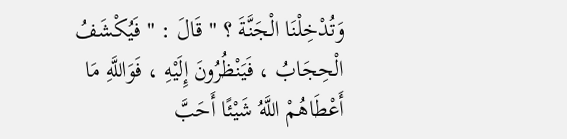وَتُدْخِلْنَا الْجَنَّةَ ؟ " قَالَ : " فَيُكْشَفُ الْحِجَابُ ، فَيَنْظُرُونَ إِلَيْهِ ، فَوَاللَّهِ مَا أَعْطَاهُمْ اللَّهُ شَيْئًا أَحَبَّ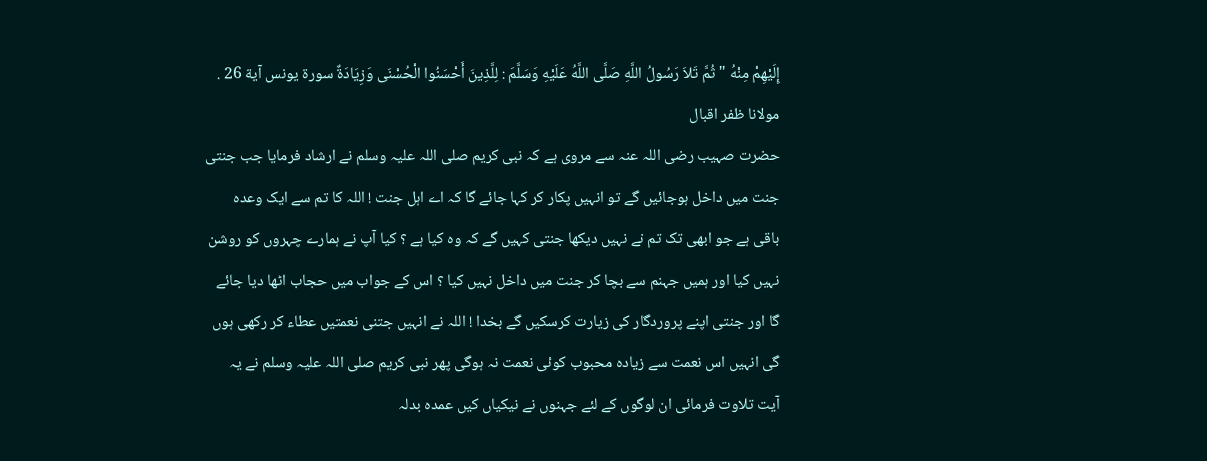إِلَيْهِمْ مِنْهُ " ثُمَّ تَلاَ رَسُولُ اللَّهِ صَلَّى اللَّهُ عَلَيْهِ وَسَلَّمَ : لِلَّذِينَ أَحْسَنُوا الْحُسْنَى وَزِيَادَةٌ سورة يونس آية 26 .
مولانا ظفر اقبال
حضرت صہیب رضی اللہ عنہ سے مروی ہے کہ نبی کریم صلی اللہ علیہ وسلم نے ارشاد فرمایا جب جنتی جنت میں داخل ہوجائیں گے تو انہیں پکار کر کہا جائے گا کہ اے اہل جنت ! اللہ کا تم سے ایک وعدہ باقی ہے جو ابھی تک تم نے نہیں دیکھا جنتی کہیں گے کہ وہ کیا ہے ؟ کیا آپ نے ہمارے چہروں کو روشن نہیں کیا اور ہمیں جہنم سے بچا کر جنت میں داخل نہیں کیا ؟ اس کے جواب میں حجاب اٹھا دیا جائے گا اور جنتی اپنے پروردگار کی زیارت کرسکیں گے بخدا ! اللہ نے انہیں جتنی نعمتیں عطاء کر رکھی ہوں گی انہیں اس نعمت سے زیادہ محبوب کوئی نعمت نہ ہوگی پھر نبی کریم صلی اللہ علیہ وسلم نے یہ آیت تلاوت فرمائی ان لوگوں کے لئے جہنوں نے نیکیاں کیں عمدہ بدلہ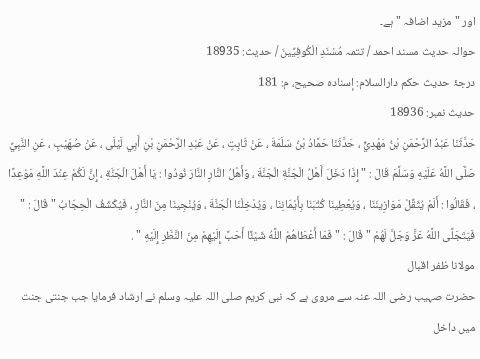اور " مزید اضافہ " ہے۔
حوالہ حدیث مسند احمد / تتمہ مُسْنَدِ الْكُوفِيِّينَ / حدیث: 18935
درجۂ حدیث حکم دارالسلام: إسناده صحيح، م: 181
حدیث نمبر: 18936
حَدَّثَنَا عَبْدُ الرَّحْمَنِ بْنُ مَهْدِيٍّ ، حَدَّثَنَا حَمَّادُ بْنُ سَلَمَةَ ، عَنْ ثَابِتٍ ، عَنْ عَبْدِ الرَّحْمَنِ بْنِ أَبِي لَيْلَى ، عَنْ صُهَيْبٍ ، عَنِ النَّبِيِّ صَلَّى اللَّهُ عَلَيْهِ وَسَلَّمَ قَالَ : " إِذَا دَخَلَ أَهْلُ الْجَنَّةِ الْجَنَّةَ ، وَأَهْلُ النَّارِ النَّارَ نُودُوا : يَا أَهْلَ الْجَنَّةِ ، إِنَّ لَكُمْ عِنْدَ اللَّهِ مَوْعِدًا ، فَقَالُوا : أَلَمْ يُثَقِّلْ مَوَازِينَنَا ، وَيُعْطِينَا كُتُبَنَا بِأَيْمَانِنَا ، وَيُدْخِلْنَا الْجَنَّةَ ، وَيُنْجِينَا مِنَ النَّارِ ، فَيُكْشَفُ الْحِجَابُ " قَالَ : " فَيَتَجَلَّى اللَّهُ عَزَّ وَجَلَّ لَهُمْ " قَالَ : " فَمَا أَعْطَاهُمْ اللَّهُ شَيْئًا أَحَبَّ إِلَيْهِمْ مِنَ النَّظَرِ إِلَيْهِ " .
مولانا ظفر اقبال
حضرت صہیب رضی اللہ عنہ سے مروی ہے کہ نبی کریم صلی اللہ علیہ وسلم نے ارشاد فرمایا جب جنتی جنت میں داخل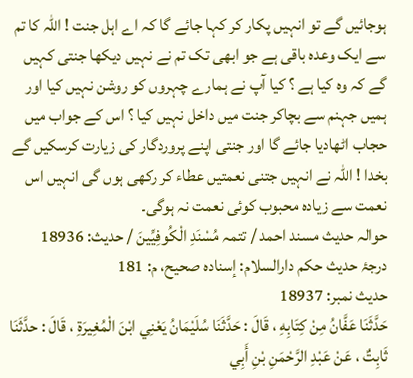ہوجائیں گے تو انہیں پکار کر کہا جائے گا کہ اے اہل جنت ! اللہ کا تم سے ایک وعدہ باقی ہے جو ابھی تک تم نے نہیں دیکھا جنتی کہیں گے کہ وہ کیا ہے ؟ کیا آپ نے ہمارے چہروں کو روشن نہیں کیا اور ہمیں جہنم سے بچاکر جنت میں داخل نہیں کیا ؟ اس کے جواب میں حجاب اٹھادیا جائے گا اور جنتی اپنے پروردگار کی زیارت کرسکیں گے بخدا ! اللہ نے انہیں جتنی نعمتیں عطاء کر رکھی ہوں گی انہیں اس نعمت سے زیادہ محبوب کوئی نعمت نہ ہوگی۔
حوالہ حدیث مسند احمد / تتمہ مُسْنَدِ الْكُوفِيِّينَ / حدیث: 18936
درجۂ حدیث حکم دارالسلام: إسناده صحيح، م: 181
حدیث نمبر: 18937
حَدَّثَنَا عَفَّانُ مِنْ كِتَابِهِ ، قَالَ : حَدَّثَنَا سُلَيْمَانُ يَعْنِي ابْنَ الْمُغِيرَةِ ، قَالَ : حدَّثَنَا ثَابِتٌ ، عَنْ عَبْدِ الرَّحْمَنِ بْنِ أَبِي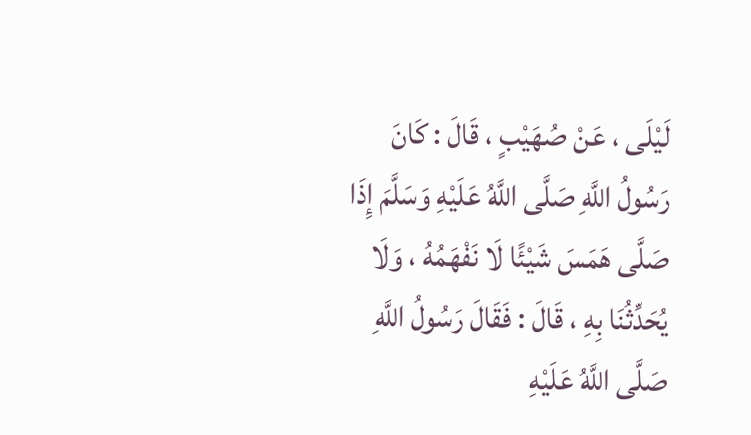لَيْلَى ، عَنْ صُهَيْبٍ ، قَالَ : كَانَ رَسُولُ اللَّهِ صَلَّى اللَّهُ عَلَيْهِ وَسَلَّمَ إِذَا صَلَّى هَمَسَ شَيْئًا لَا نَفْهَمُهُ ، وَلَا يُحَدِّثُنَا بِهِ ، قَالَ : فَقَالَ رَسُولُ اللَّهِ صَلَّى اللَّهُ عَلَيْهِ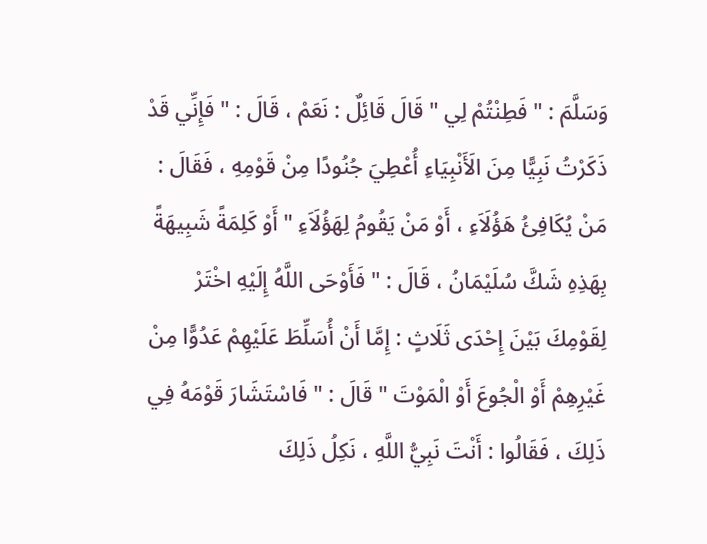وَسَلَّمَ : " فَطِنْتُمْ لِي " قَالَ قَائِلٌ : نَعَمْ ، قَالَ : " فَإِنِّي قَدْ ذَكَرْتُ نَبِيًّا مِنَ الَأَنْبِيَاءِ أُعْطِيَ جُنُودًا مِنْ قَوْمِهِ ، فَقَالَ : مَنْ يُكَافِئُ هَؤُلَاَءِ ، أَوْ مَنْ يَقُومُ لِهَؤُلَاَءِ " أَوْ كَلِمَةً شَبِيهَةً بِهَذِهِ شَكَّ سُلَيْمَانُ ، قَالَ : " فَأَوْحَى اللَّهُ إِلَيْهِ اخْتَرْ لِقَوْمِكَ بَيْنَ إِحْدَى ثَلَاثٍ : إِمَّا أَنْ أُسَلِّطَ عَلَيْهِمْ عَدُوًّا مِنْ غَيْرِهِمْ أَوْ الْجُوعَ أَوْ الْمَوْتَ " قَالَ : " فَاسْتَشَارَ قَوْمَهُ فِي ذَلِكَ ، فَقَالُوا : أَنْتَ نَبِيُّ اللَّهِ ، نَكِلُ ذَلِكَ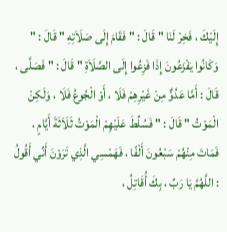إِلَيْكَ ، فَخِرْ لَنَا " قَالَ : " فَقَامَ إِلَى صَلَاَتِهِ " قَالَ : " وَكَانُوا يَفْزَعُونَ إِذَا فَزِعُوا إِلَى الصَّلَاَةِ " قَالَ : " فَصَلَّى ، قَالَ : أَمَّا عَدُوٌّ مِنْ غَيْرِهِمْ فَلَا ، أَوْ الْجُوعُ فَلَا ، وَلَكِنْ الْمَوْتُ " قَالَ : " فَسُلِّطَ عَلَيْهِمْ الْمَوْتُ ثَلَاَثَةَ أَيَّامٍ ، فَمَاتَ مِنْهُمْ سَبْعُونَ أَلْفًا ، فَهَمْسِي الَّذِي تَرَوْنَ أَنِّي أَقُولُ : اللَّهُمَّ يَا رَبِّ ، بِكَ أُقَاتِلُ ،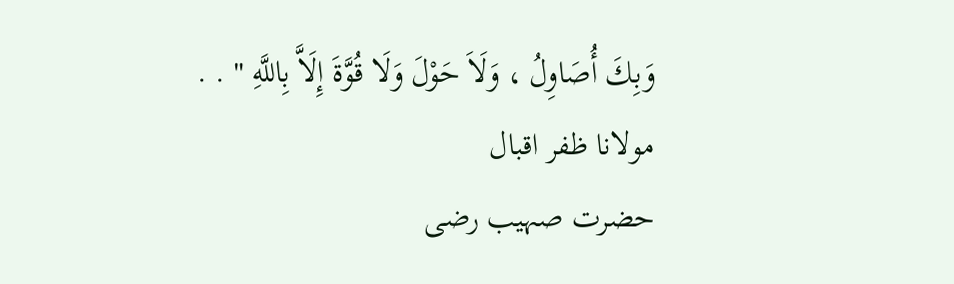وَبِكَ أُصَاوِلُ ، وَلَاَ حَوْلَ وَلَا قُوَّةَ إِلَاَّ بِاللَّهِ " . .
مولانا ظفر اقبال
حضرت صہیب رضی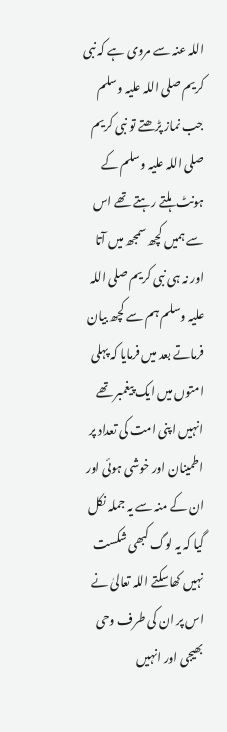اللہ عنہ سے مروی ہے کہ نبی کریم صلی اللہ علیہ وسلم جب نماز پڑھتے تو نبی کریم صلی اللہ علیہ وسلم کے ہونٹ ہلتے رہتے تھے اس سے ہمیں کچھ سمجھ میں آتا اور نہ ہی نبی کریم صلی اللہ علیہ وسلم ہم سے کچھ بیان فرماتے بعد میں فرمایا کہ پہلی امتوں میں ایک پیغمبر تھے انہیں اپنی امت کی تعداد پر اطمینان اور خوشی ہوئی اور ان کے منہ سے یہ جملہ نکل گیا کہ یہ لوگ کبھی شکست نہیں کھاسکتے اللہ تعالیٰ نے اس پر ان کی طرف وحی بھیجی اور انہیں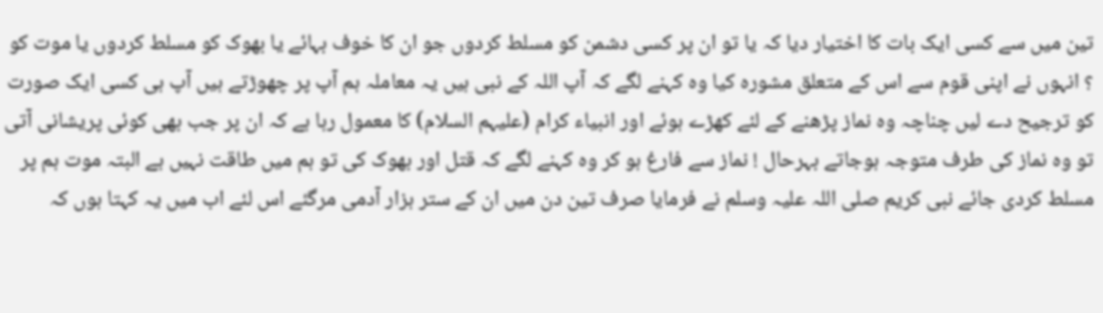تین میں سے کسی ایک بات کا اختیار دیا کہ یا تو ان پر کسی دشمن کو مسلط کردوں جو ان کا خوف بہائے یا بھوک کو مسلط کردوں یا موت کو ؟ انہوں نے اپنی قوم سے اس کے متعلق مشورہ کیا وہ کہنے لگے کہ آپ اللہ کے نبی ہیں یہ معاملہ ہم آپ پر چھوڑتے ہیں آپ ہی کسی ایک صورت کو ترجیح دے لیں چناچہ وہ نماز پڑھنے کے لئے کھڑے ہوئے اور انبیاء کرام (علیہم السلام) کا معمول رہا ہے کہ ان پر جب بھی کوئی پریشانی آتی تو وہ نماز کی طرف متوجہ ہوجاتے بہرحال ! نماز سے فارغ ہو کر وہ کہنے لگے کہ قتل اور بھوک کی تو ہم میں طاقت نہیں ہے البتہ موت ہم پر مسلط کردی جائے نبی کریم صلی اللہ علیہ وسلم نے فرمایا صرف تین دن میں ان کے ستر ہزار آدمی مرگئے اس لئے اب میں یہ کہتا ہوں کہ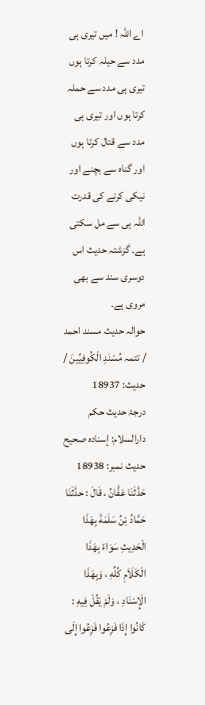اے اللہ ! میں تیری ہی مدد سے حیلہ کرتا ہوں تیری ہی مدد سے حملہ کرتا ہوں اور تیری ہی مدد سے قتال کرتا ہوں اور گناہ سے بچنے اور نیکی کرنے کی قدرت اللہ ہی سے مل سکتی ہے۔ گزشتہ حدیث اس دوسری سند سے بھی مروی ہے۔
حوالہ حدیث مسند احمد / تتمہ مُسْنَدِ الْكُوفِيِّينَ / حدیث: 18937
درجۂ حدیث حکم دارالسلام: إسناده صحيح
حدیث نمبر: 18938
حَدَّثَنَا عَفَّانُ ، قَالَ : حدَّثَنَا حَمَّادُ بْنُ سَلَمَةَ بِهَذَا الْحَدِيثِ سَوَاءً بِهَذَا الْكَلَاَمِ كُلِّهِ ، وَبِهَذَا الَإِسْنَادِ ، وَلَمْ يَقُلْ فِيهِ : كَانُوا إِذَا فَزِعُوا فَزِعُوا إِلَى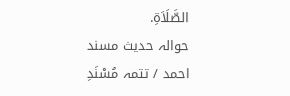الصَّلَاَةِ.
حوالہ حدیث مسند احمد / تتمہ مُسْنَدِ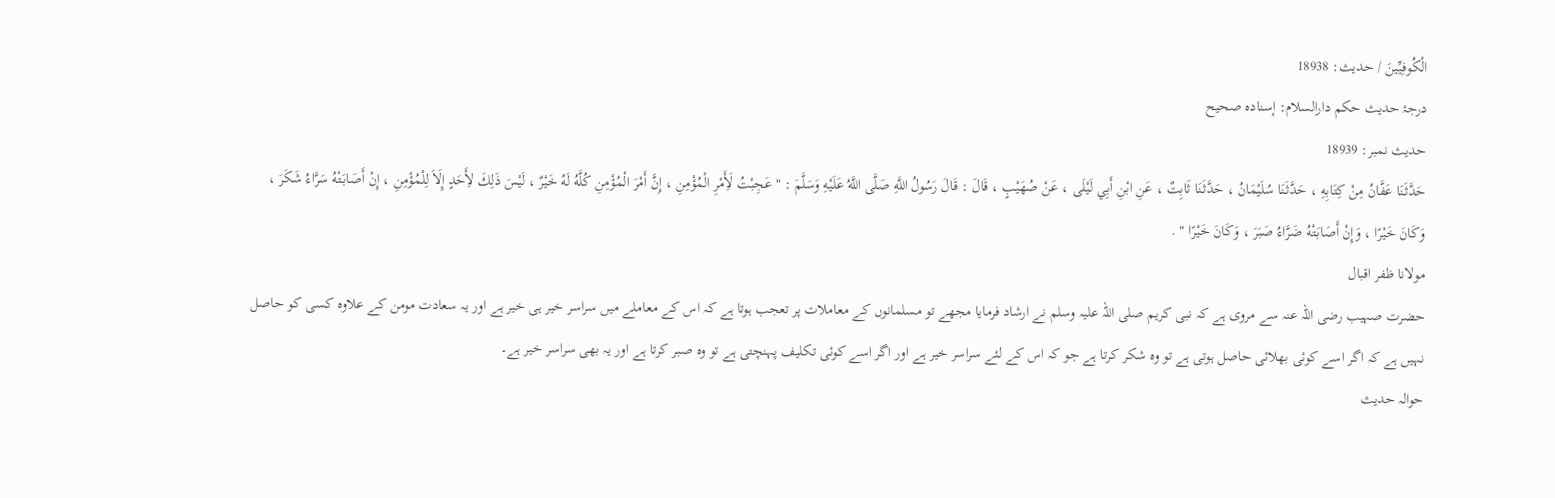الْكُوفِيِّينَ / حدیث: 18938
درجۂ حدیث حکم دارالسلام: إسناده صحيح
حدیث نمبر: 18939
حَدَّثَنَا عَفَّانُ مِنْ كِتَابِهِ ، حَدَّثَنَا سُلَيْمَانُ ، حَدَّثَنَا ثَابِتٌ ، عَنِ ابْنِ أَبِي لَيْلَى ، عَنْ صُهَيْبٍ ، قَالَ : قَالَ رَسُولُ اللَّهِ صَلَّى اللَّهُ عَلَيْهِ وَسَلَّمَ : " عَجِبْتُ لَأَِمْرِ الْمُؤْمِنِ ، إِنَّ أَمْرَ الْمُؤْمِنِ كُلَّهُ لَهُ خَيْرٌ ، لَيْسَ ذَلِكَ لأَِحَدٍ إِلَاَ لِلْمُؤْمِنِ ، إِنْ أَصَابَتْهُ سَرَّاءُ شَكَرَ ، وَكَانَ خَيْرًا ، وَإِنْ أَصَابَتْهُ ضَرَّاءُ صَبَرَ ، وَكَانَ خَيْرًا " .
مولانا ظفر اقبال
حضرت صہیب رضی اللہ عنہ سے مروی ہے کہ نبی کریم صلی اللہ علیہ وسلم نے ارشاد فرمایا مجھے تو مسلمانوں کے معاملات پر تعجب ہوتا ہے کہ اس کے معاملے میں سراسر خیر ہی خیر ہے اور یہ سعادت مومن کے علاوہ کسی کو حاصل نہیں ہے کہ اگر اسے کوئی بھلائی حاصل ہوتی ہے تو وہ شکر کرتا ہے جو کہ اس کے لئے سراسر خیر ہے اور اگر اسے کوئی تکلیف پہنچتی ہے تو وہ صبر کرتا ہے اور یہ بھی سراسر خیر ہے۔
حوالہ حدیث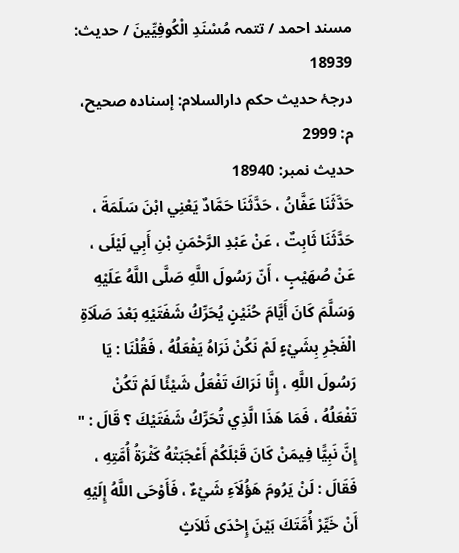مسند احمد / تتمہ مُسْنَدِ الْكُوفِيِّينَ / حدیث: 18939
درجۂ حدیث حکم دارالسلام: إسناده صحيح، م: 2999
حدیث نمبر: 18940
حَدَّثَنَا عَفَّانُ ، حَدَّثَنَا حَمَّادٌ يَعْنِي ابْنَ سَلَمَةَ ، حَدَّثَنَا ثَابِتٌ ، عَنْ عَبْدِ الرَّحْمَنِ بْنِ أَبِي لَيْلَى ، عَنْ صُهَيْبٍ ، أَنّ رَسُولَ اللَّهِ صَلَّى اللَّهُ عَلَيْهِ وَسَلَّمَ كَانَ أَيَّامَ حُنَيْنٍ يُحَرِّكُ شَفَتَيْهِ بَعْدَ صَلَاَةِ الْفَجْرِ بِشَيْءٍ لَمْ نَكُنْ نَرَاهُ يَفْعَلُهُ ، فَقُلْنَا : يَا رَسُولَ اللَّهِ ، إِنَّا نَرَاكَ تَفْعَلُ شَيْئًا لَمْ تَكُنْ تَفْعَلُهُ ، فَمَا هَذَا الَّذِي تُحَرِّكُ شَفَتَيْكَ ؟ قَالَ : " إِنَّ نَبِيًّا فِيمَنْ كَانَ قَبْلَكُمْ أَعْجَبَتْهُ كَثْرَةُ أُمَّتِهِ ، فَقَالَ : لَنْ يَرُومَ هَؤُلَاَءِ شَيْءٌ ، فَأَوْحَى اللَّهُ إِلَيْهِ أَنْ خَيِّرْ أُمَّتَكَ بَيْنَ إِحْدَى ثَلاَثٍ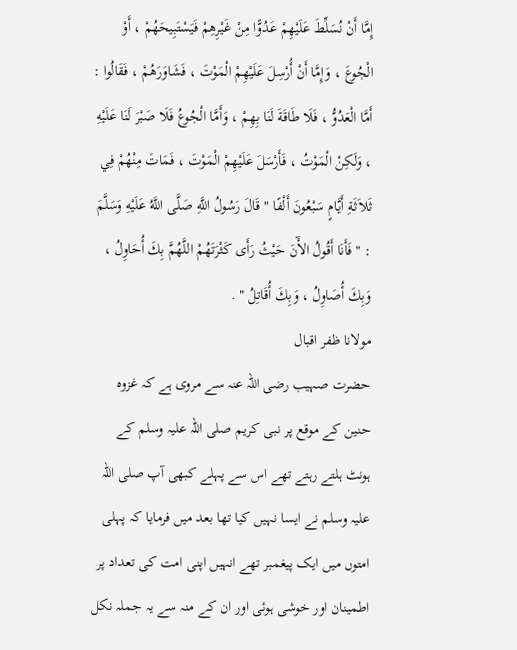إِمَّا أَنْ نُسَلِّطَ عَلَيْهِمْ عَدُوًّا مِنْ غَيْرِهِمْ فَيَسْتَبِيحَهُمْ ، أَوْ الْجُوعَ ، وَإِمَّا أَنْ أُرْسِلَ عَلَيْهِمْ الْمَوْتَ ، فَشَاوَرَهُمْ ، فَقَالُوا : أَمَّا الْعَدُوُّ ، فَلَا طَاقَةَ لَنَا بِهِمْ ، وَأَمَّا الْجُوعُ فَلَا صَبْرَ لَنَا عَلَيْهِ ، وَلَكِنْ الْمَوْتُ ، فَأَرْسَلَ عَلَيْهِمْ الْمَوْتَ ، فَمَاتَ مِنْهُمْ فِي ثَلاَثَةِ أَيَّامٍ سَبْعُونَ أَلْفًا " قَالَ رَسُولُ اللَّهِ صَلَّى اللَّهُ عَلَيْهِ وَسَلَّمَ : " فَأَنَا أَقُولُ الآْنَ حَيْثُ رَأَى كَثْرَتَهُمْ اللَّهُمَّ بِكَ أُحَاوِلُ ، وَبِكَ أُصَاوِلُ ، وَبِكَ أُقَاتِلُ " .
مولانا ظفر اقبال
حضرت صہیب رضی اللہ عنہ سے مروی ہے کہ غزوہ حنین کے موقع پر نبی کریم صلی اللہ علیہ وسلم کے ہونٹ ہلتے رہتے تھے اس سے پہلے کبھی آپ صلی اللہ علیہ وسلم نے ایسا نہیں کیا تھا بعد میں فرمایا کہ پہلی امتوں میں ایک پیغمبر تھے انہیں اپنی امت کی تعداد پر اطمینان اور خوشی ہوئی اور ان کے منہ سے یہ جملہ نکل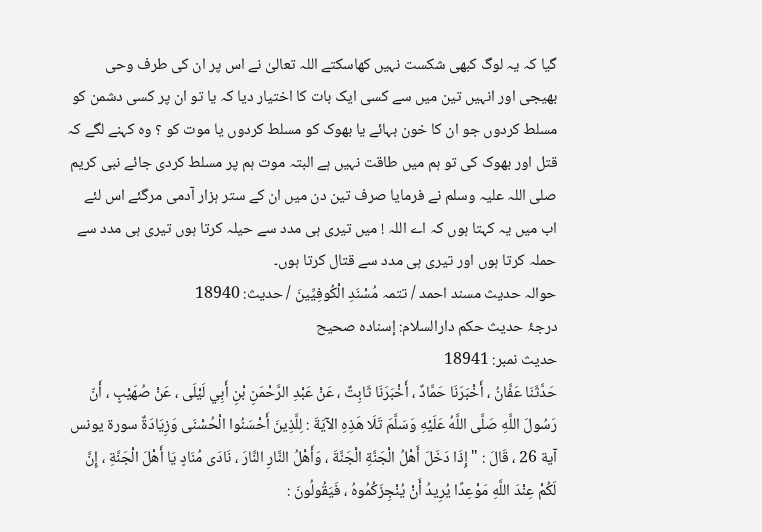گیا کہ یہ لوگ کبھی شکست نہیں کھاسکتے اللہ تعالیٰ نے اس پر ان کی طرف وحی بھیجی اور انہیں تین میں سے کسی ایک بات کا اختیار دیا کہ یا تو ان پر کسی دشمن کو مسلط کردوں جو ان کا خون بہائے یا بھوک کو مسلط کردوں یا موت کو ؟ وہ کہنے لگے کہ قتل اور بھوک کی تو ہم میں طاقت نہیں ہے البتہ موت ہم پر مسلط کردی جائے نبی کریم صلی اللہ علیہ وسلم نے فرمایا صرف تین دن میں ان کے ستر ہزار آدمی مرگئے اس لئے اب میں یہ کہتا ہوں کہ اے اللہ ! میں تیری ہی مدد سے حیلہ کرتا ہوں تیری ہی مدد سے حملہ کرتا ہوں اور تیری ہی مدد سے قتال کرتا ہوں۔
حوالہ حدیث مسند احمد / تتمہ مُسْنَدِ الْكُوفِيِّينَ / حدیث: 18940
درجۂ حدیث حکم دارالسلام: إسناده صحيح
حدیث نمبر: 18941
حَدَّثَنَا عَفَّانُ ، أَخْبَرَنَا حَمَّادٌ ، أَخْبَرَنَا ثَابِتٌ ، عَنْ عَبْدِ الرَّحْمَنِ بْنِ أَبِي لَيْلَى ، عَنْ صُهَيْبٍ ، أَنّ رَسُولَ اللَّهِ صَلَّى اللَّهُ عَلَيْهِ وَسَلَّمَ تَلَا هَذِهِ الآيَةَ : لِلَّذِينَ أَحْسَنُوا الْحُسْنَى وَزِيَادَةٌ سورة يونس آية 26 ، قَالَ : " إِذَا دَخَلَ أَهْلُ الْجَنَّةِ الْجَنَّةَ ، وَأَهْلُ النَّارِ النَّارَ ، نَادَى مُنَادٍ يَا أَهْلَ الْجَنَّةِ ، إِنَّ لَكُمْ عِنْدَ اللَّهِ مَوْعِدًا يُرِيدُ أَنْ يُنْجِزَكُمُوهُ ، فَيَقُولُونَ :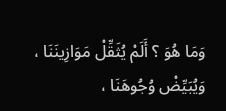وَمَا هُوَ ؟ أَلَمْ يُثَقِّلْ مَوَازِينَنَا ، وَيُبَيِّضْ وُجُوهَنَا ،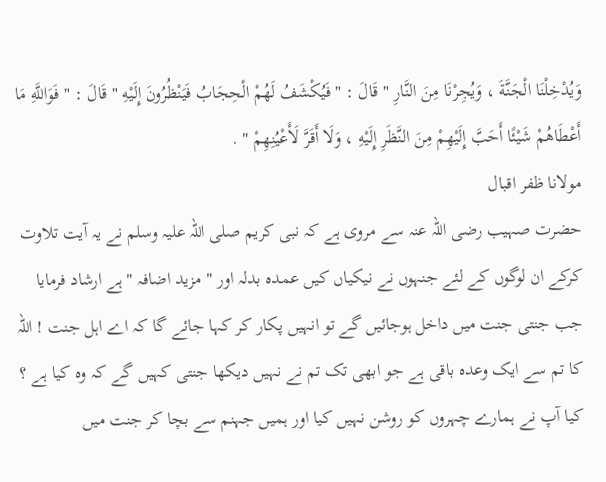وَيُدْخِلْنَا الْجَنَّةَ ، وَيُجِرْنَا مِنَ النَّارِ " قَالَ : " فَيُكْشَفُ لَهُمْ الْحِجَابُ فَيَنْظُرُونَ إِلَيْهِ " قَالَ : " فَوَاللَّهِ مَا أَعْطَاهُمْ شَيْئًا أَحَبَّ إِلَيْهِمْ مِنَ النَّظَرِ إِلَيْهِ ، وَلَا أَقَرَّ لَأَعْيُنِهِمْ " .
مولانا ظفر اقبال
حضرت صہیب رضی اللہ عنہ سے مروی ہے کہ نبی کریم صلی اللہ علیہ وسلم نے یہ آیت تلاوت کرکے ان لوگوں کے لئے جنہوں نے نیکیاں کیں عمدہ بدلہ اور " مزید اضافہ " ہے ارشاد فرمایا جب جنتی جنت میں داخل ہوجائیں گے تو انہیں پکار کر کہا جائے گا کہ اے اہل جنت ! اللہ کا تم سے ایک وعدہ باقی ہے جو ابھی تک تم نے نہیں دیکھا جنتی کہیں گے کہ وہ کیا ہے ؟ کیا آپ نے ہمارے چہروں کو روشن نہیں کیا اور ہمیں جہنم سے بچا کر جنت میں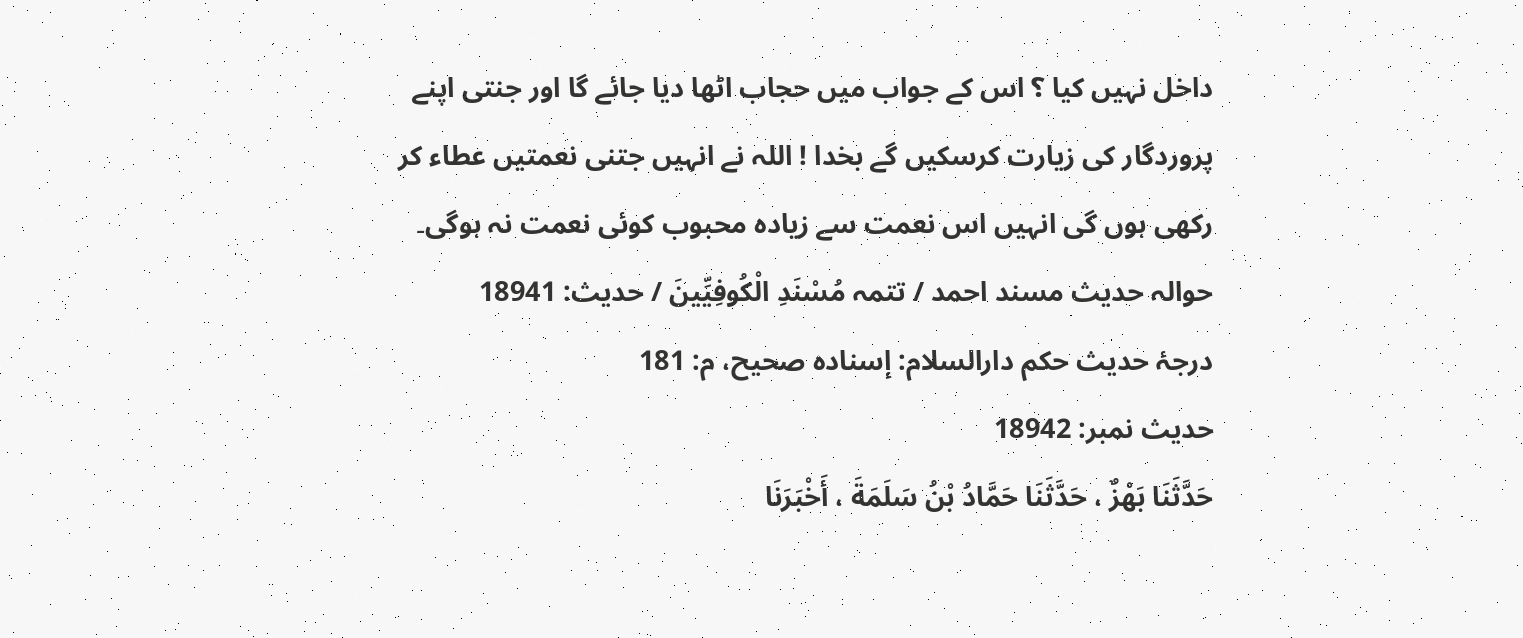داخل نہیں کیا ؟ اس کے جواب میں حجاب اٹھا دیا جائے گا اور جنتی اپنے پروردگار کی زیارت کرسکیں گے بخدا ! اللہ نے انہیں جتنی نعمتیں عطاء کر رکھی ہوں گی انہیں اس نعمت سے زیادہ محبوب کوئی نعمت نہ ہوگی۔
حوالہ حدیث مسند احمد / تتمہ مُسْنَدِ الْكُوفِيِّينَ / حدیث: 18941
درجۂ حدیث حکم دارالسلام: إسناده صحيح، م: 181
حدیث نمبر: 18942
حَدَّثَنَا بَهْزٌ ، حَدَّثَنَا حَمَّادُ بْنُ سَلَمَةَ ، أَخْبَرَنَا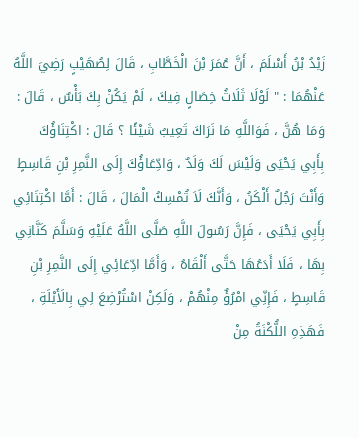زَيْدُ بْنُ أَسْلَمَ ، أَنَّ عُمَرَ بْنَ الْخَطَّابِ ، قَالَ لِصُهَيْبٍ رَضِيَ اللَّهُ عَنْهُمَا : " لَوْلَا ثَلَاثُ خِصَالٍ فِيكَ ، لَمْ يَكُنْ بِكَ بَأْسٌ ، قَالَ : وَمَا هُنَّ ، فَوَاللَّهِ مَا نَرَاكَ تَعِيبُ شَيْئًا ؟ قَالَ : اكْتِنَاؤُكَ بِأَبِي يَحْيَى وَلَيْسَ لَكَ وَلَدٌ ، وَادِّعَاؤُكَ إِلَى النَّمِرِ بْنِ قَاسِطٍ وَأَنْتَ رَجُلٌ أَلْكَنُ ، وَأَنَّكَ لَاَ تُمْسِكُ الْمَالَ ، قَالَ : أَمَّا اكْتِنَائِي بِأَبِي يَحْيَى ، فَإِنَّ رَسُولَ اللَّهِ صَلَّى اللَّهُ عَلَيْهِ وَسَلَّمَ كَنَّانِي بِهَا ، فَلَا أَدَعُهَا حَتَّى أَلْقَاهُ ، وَأَمَّا ادِّعَائِي إِلَى النَّمِرِ بْنِ قَاسِطٍ ، فَإِنِّي امْرُؤٌ مِنْهُمْ ، وَلَكِنْ اسْتُرْضِعَ لِي بِالَأَيْلَةِ ، فَهَذِهِ اللُّكْنَةُ مِنْ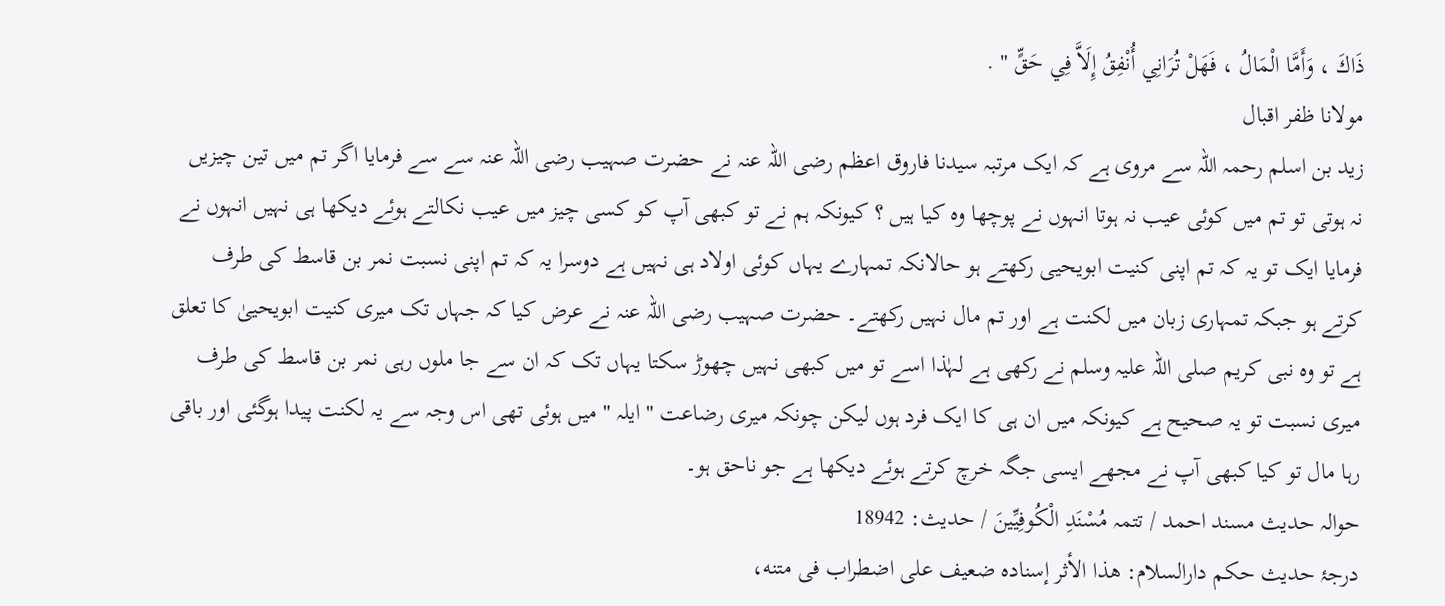ذَاكَ ، وَأَمَّا الْمَالُ ، فَهَلْ تُرَانِي أُنْفِقُ إِلَاَّ فِي حَقٍّ " .
مولانا ظفر اقبال
زید بن اسلم رحمہ اللہ سے مروی ہے کہ ایک مرتبہ سیدنا فاروق اعظم رضی اللہ عنہ نے حضرت صہیب رضی اللہ عنہ سے سے فرمایا اگر تم میں تین چیزیں نہ ہوتی تو تم میں کوئی عیب نہ ہوتا انہوں نے پوچھا وہ کیا ہیں ؟ کیونکہ ہم نے تو کبھی آپ کو کسی چیز میں عیب نکالتے ہوئے دیکھا ہی نہیں انہوں نے فرمایا ایک تو یہ کہ تم اپنی کنیت ابویحیی رکھتے ہو حالانکہ تمہارے یہاں کوئی اولاد ہی نہیں ہے دوسرا یہ کہ تم اپنی نسبت نمر بن قاسط کی طرف کرتے ہو جبکہ تمہاری زبان میں لکنت ہے اور تم مال نہیں رکھتے۔ حضرت صہیب رضی اللہ عنہ نے عرض کیا کہ جہاں تک میری کنیت ابویحییٰ کا تعلق ہے تو وہ نبی کریم صلی اللہ علیہ وسلم نے رکھی ہے لہٰذا اسے تو میں کبھی نہیں چھوڑ سکتا یہاں تک کہ ان سے جا ملوں رہی نمر بن قاسط کی طرف میری نسبت تو یہ صحیح ہے کیونکہ میں ان ہی کا ایک فرد ہوں لیکن چونکہ میری رضاعت " ایلہ " میں ہوئی تھی اس وجہ سے یہ لکنت پیدا ہوگئی اور باقی رہا مال تو کیا کبھی آپ نے مجھے ایسی جگہ خرچ کرتے ہوئے دیکھا ہے جو ناحق ہو۔
حوالہ حدیث مسند احمد / تتمہ مُسْنَدِ الْكُوفِيِّينَ / حدیث: 18942
درجۂ حدیث حکم دارالسلام: هذا الأثر إسناده ضعيف على اضطراب فى متنه،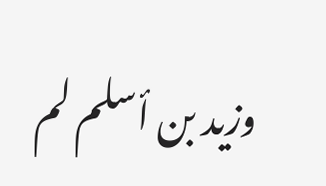وزيد بن أسلم لم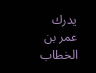يدرك عمر بن الخطاب